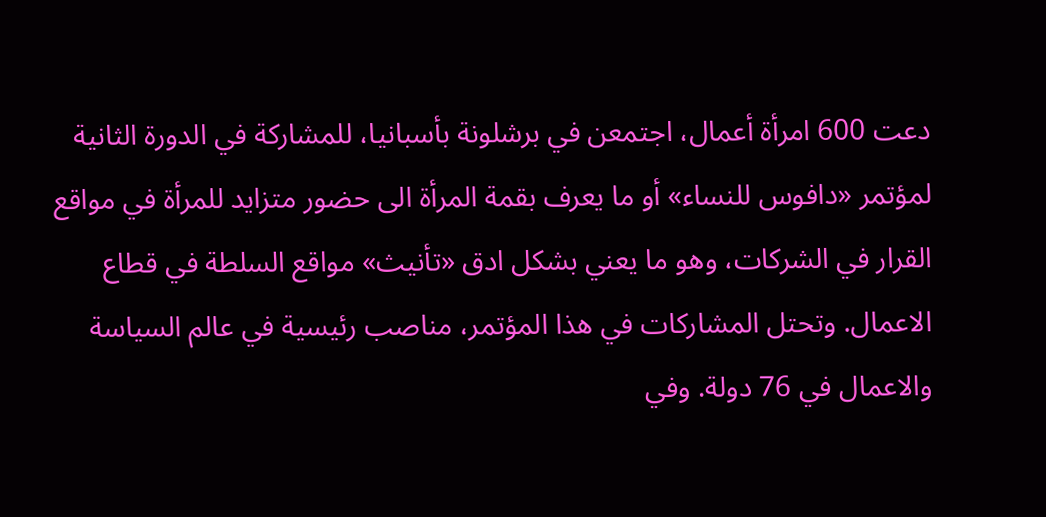دعت 600 امرأة أعمال، اجتمعن في برشلونة بأسبانيا، للمشاركة في الدورة الثانية لمؤتمر «دافوس للنساء» أو ما يعرف بقمة المرأة الى حضور متزايد للمرأة في مواقع القرار في الشركات، وهو ما يعني بشكل ادق «تأنيث» مواقع السلطة في قطاع الاعمال. وتحتل المشاركات في هذا المؤتمر، مناصب رئيسية في عالم السياسة والاعمال في 76 دولة. وفي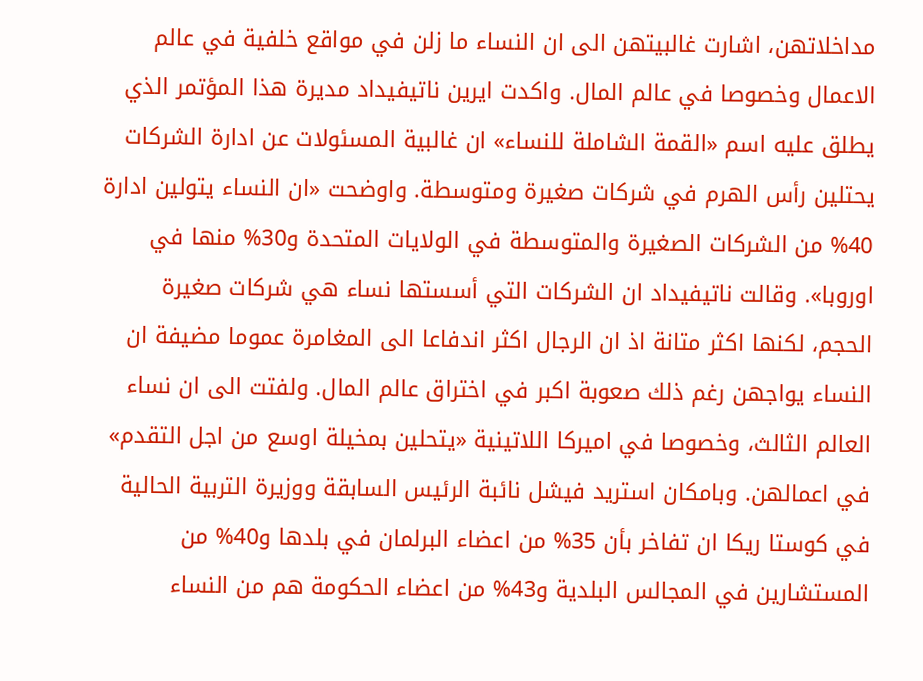مداخلاتهن، اشارت غالبيتهن الى ان النساء ما زلن في مواقع خلفية في عالم الاعمال وخصوصا في عالم المال. واكدت ايرين ناتيفيداد مديرة هذا المؤتمر الذي يطلق عليه اسم «القمة الشاملة للنساء» ان غالبية المسئولات عن ادارة الشركات يحتلين رأس الهرم في شركات صغيرة ومتوسطة. واوضحت «ان النساء يتولين ادارة 40% من الشركات الصغيرة والمتوسطة في الولايات المتحدة و30% منها في اوروبا». وقالت ناتيفيداد ان الشركات التي أسستها نساء هي شركات صغيرة الحجم، لكنها اكثر متانة اذ ان الرجال اكثر اندفاعا الى المغامرة عموما مضيفة ان النساء يواجهن رغم ذلك صعوبة اكبر في اختراق عالم المال. ولفتت الى ان نساء العالم الثالث، وخصوصا في اميركا اللاتينية «يتحلين بمخيلة اوسع من اجل التقدم» في اعمالهن. وبامكان استريد فيشل نائبة الرئيس السابقة ووزيرة التربية الحالية في كوستا ريكا ان تفاخر بأن 35% من اعضاء البرلمان في بلدها و40% من المستشارين في المجالس البلدية و43% من اعضاء الحكومة هم من النساء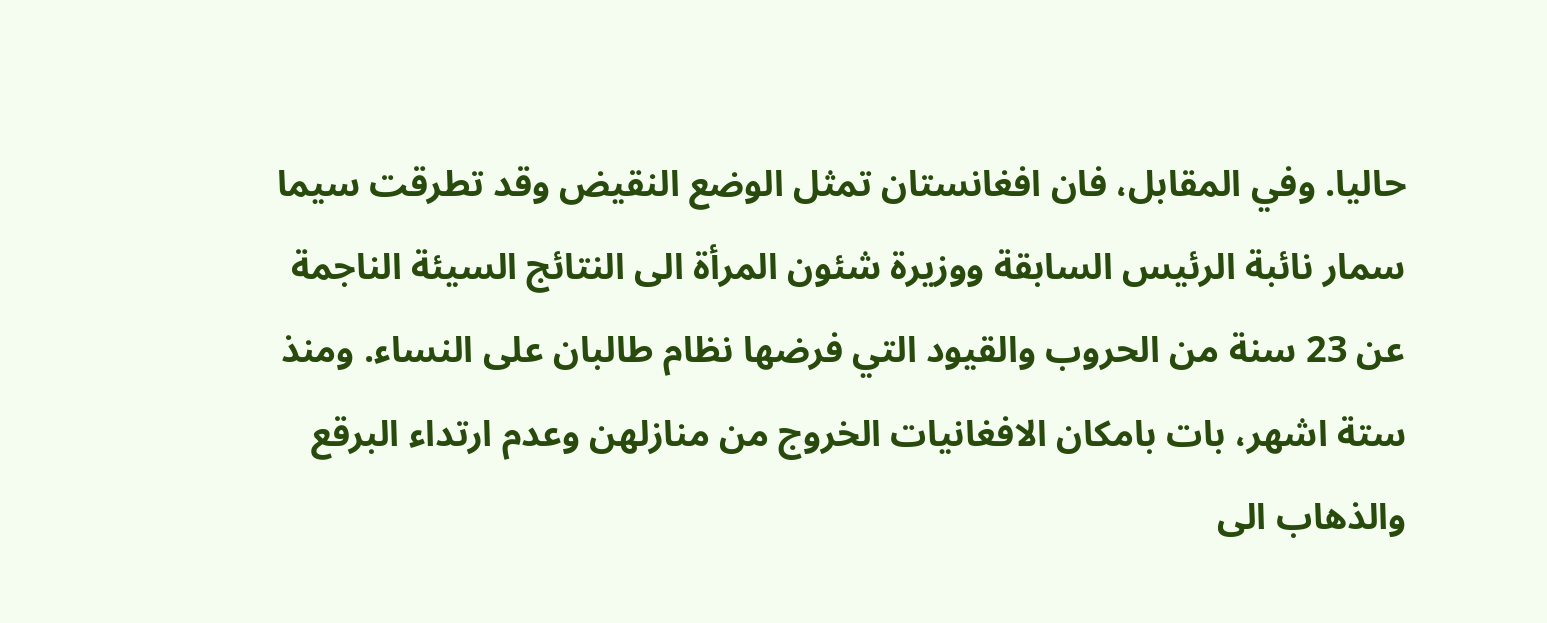حاليا. وفي المقابل، فان افغانستان تمثل الوضع النقيض وقد تطرقت سيما سمار نائبة الرئيس السابقة ووزيرة شئون المرأة الى النتائج السيئة الناجمة عن 23 سنة من الحروب والقيود التي فرضها نظام طالبان على النساء. ومنذ ستة اشهر، بات بامكان الافغانيات الخروج من منازلهن وعدم ارتداء البرقع والذهاب الى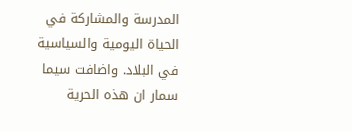المدرسة والمشاركة في الحياة اليومية والسياسية في البلاد. واضافت سيما سمار ان هذه الحرية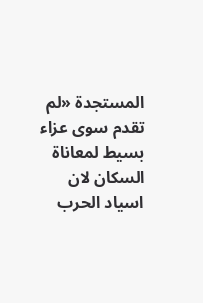المستجدة «لم تقدم سوى عزاء بسيط لمعاناة السكان لان اسياد الحرب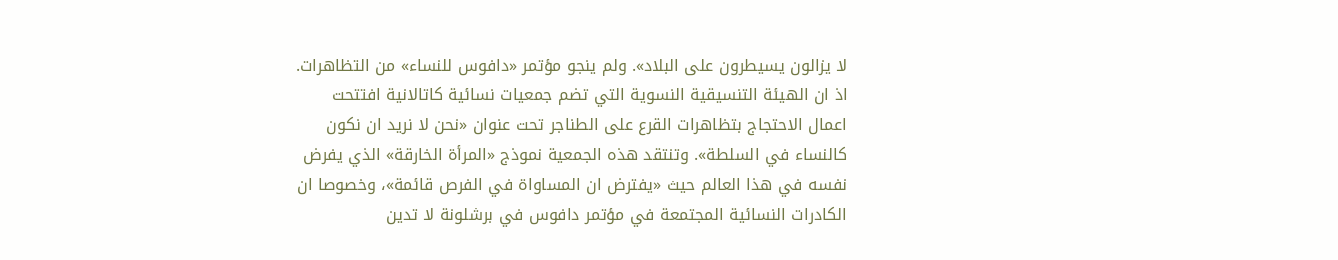لا يزالون يسيطرون على البلاد». ولم ينجو مؤتمر «دافوس للنساء» من التظاهرات. اذ ان الهيئة التنسيقية النسوية التي تضم جمعيات نسائية كاتالانية افتتحت اعمال الاحتجاج بتظاهرات القرع على الطناجر تحت عنوان «نحن لا نريد ان نكون كالنساء في السلطة». وتنتقد هذه الجمعية نموذج «المرأة الخارقة» الذي يفرض نفسه في هذا العالم حيث «يفترض ان المساواة في الفرص قائمة»، وخصوصا ان الكادرات النسائية المجتمعة في مؤتمر دافوس في برشلونة لا تدين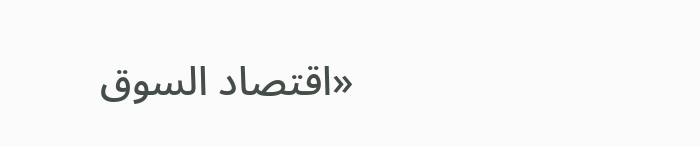«اقتصاد السوق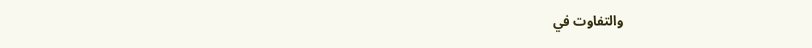والتفاوت في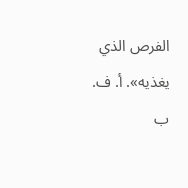الفرص الذي يغذيه». أ. ف. ب